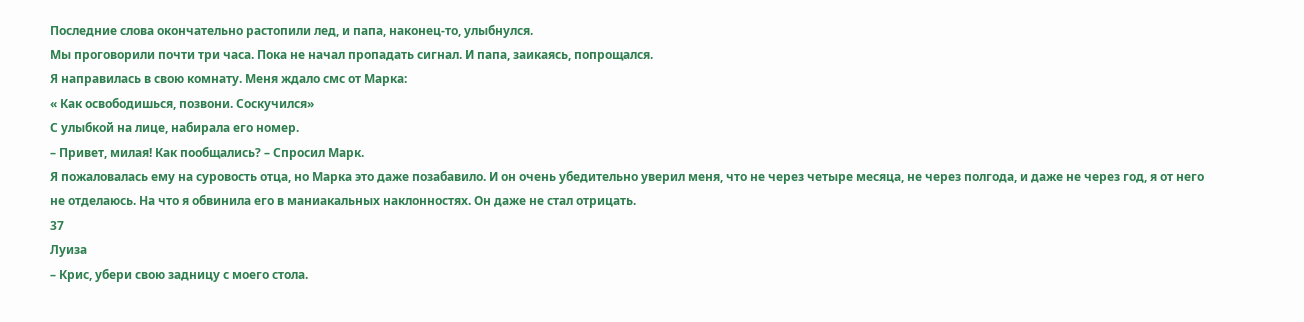Последние слова окончательно растопили лед, и папа, наконец-то, улыбнулся.
Мы проговорили почти три часа. Пока не начал пропадать сигнал. И папа, заикаясь, попрощался.
Я направилась в свою комнату. Меня ждало смс от Марка:
« Как освободишься, позвони. Соскучился»
С улыбкой на лице, набирала его номер.
– Привет, милая! Как пообщались? – Спросил Марк.
Я пожаловалась ему на суровость отца, но Марка это даже позабавило. И он очень убедительно уверил меня, что не через четыре месяца, не через полгода, и даже не через год, я от него не отделаюсь. На что я обвинила его в маниакальных наклонностях. Он даже не стал отрицать.
37
Луиза
– Крис, убери свою задницу с моего стола.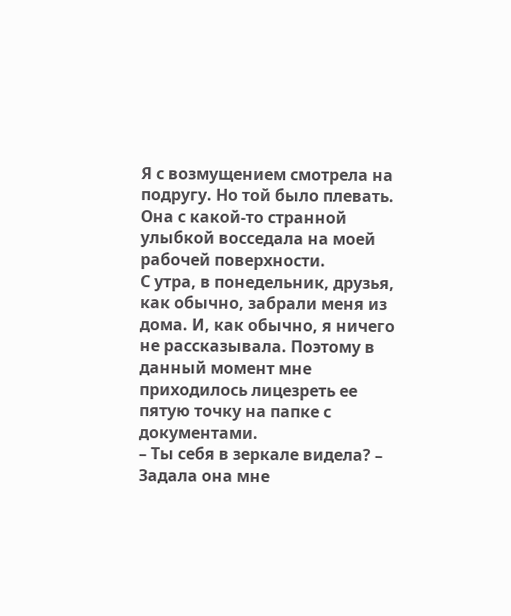Я с возмущением смотрела на подругу. Но той было плевать. Она с какой-то странной улыбкой восседала на моей рабочей поверхности.
С утра, в понедельник, друзья, как обычно, забрали меня из дома. И, как обычно, я ничего не рассказывала. Поэтому в данный момент мне приходилось лицезреть ее пятую точку на папке с документами.
– Ты себя в зеркале видела? – Задала она мне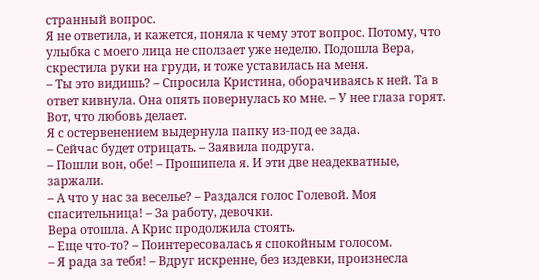странный вопрос.
Я не ответила, и кажется, поняла к чему этот вопрос. Потому, что улыбка с моего лица не сползает уже неделю. Подошла Вера, скрестила руки на груди, и тоже уставилась на меня.
– Ты это видишь? – Спросила Кристина, оборачиваясь к ней. Та в ответ кивнула. Она опять повернулась ко мне. – У нее глаза горят. Вот, что любовь делает.
Я с остервенением выдернула папку из-под ее зада.
– Сейчас будет отрицать. – Заявила подруга.
– Пошли вон, обе! – Прошипела я. И эти две неадекватные, заржали.
– А что у нас за веселье? – Раздался голос Голевой. Моя спасительница! – За работу, девочки.
Вера отошла. А Крис продолжила стоять.
– Еще что-то? – Поинтересовалась я спокойным голосом.
– Я рада за тебя! – Вдруг искренне, без издевки, произнесла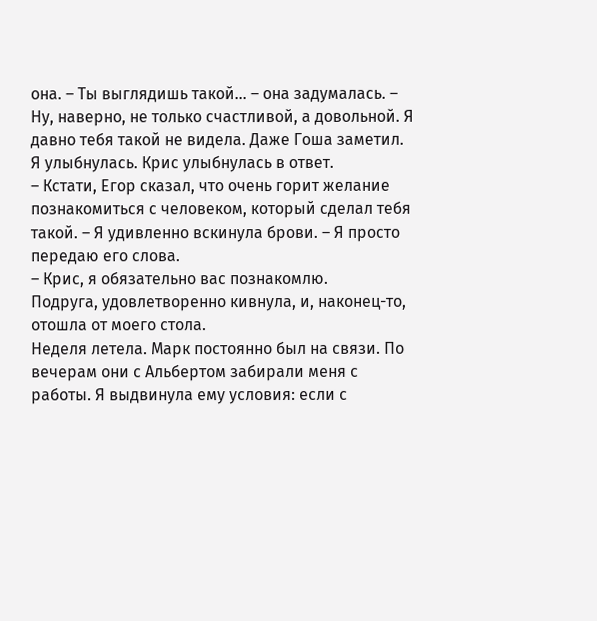она. – Ты выглядишь такой… – она задумалась. – Ну, наверно, не только счастливой, а довольной. Я давно тебя такой не видела. Даже Гоша заметил.
Я улыбнулась. Крис улыбнулась в ответ.
– Кстати, Егор сказал, что очень горит желание познакомиться с человеком, который сделал тебя такой. – Я удивленно вскинула брови. – Я просто передаю его слова.
– Крис, я обязательно вас познакомлю.
Подруга, удовлетворенно кивнула, и, наконец-то, отошла от моего стола.
Неделя летела. Марк постоянно был на связи. По вечерам они с Альбертом забирали меня с работы. Я выдвинула ему условия: если с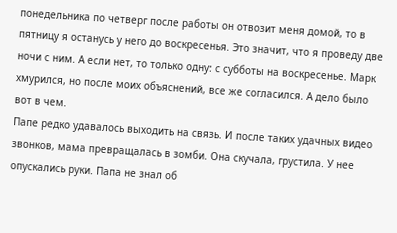понедельника по четверг после работы он отвозит меня домой, то в пятницу я останусь у него до воскресенья. Это значит, что я проведу две ночи с ним. А если нет, то только одну: с субботы на воскресенье. Марк хмурился, но после моих объяснений, все же согласился. А дело было вот в чем.
Папе редко удавалось выходить на связь. И после таких удачных видео звонков, мама превращалась в зомби. Она скучала, грустила. У нее опускались руки. Папа не знал об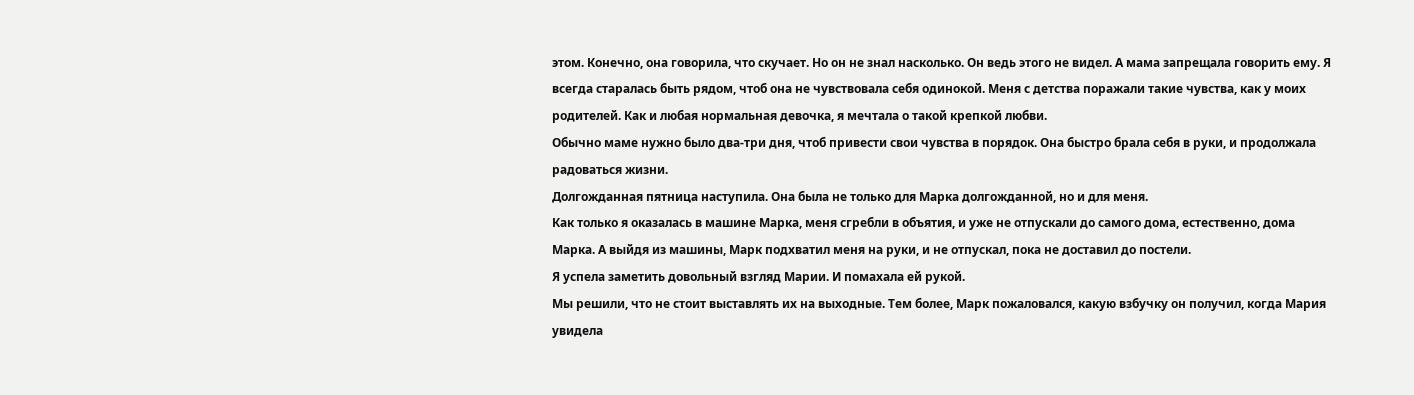этом. Конечно, она говорила, что скучает. Но он не знал насколько. Он ведь этого не видел. А мама запрещала говорить ему. Я всегда старалась быть рядом, чтоб она не чувствовала себя одинокой. Меня с детства поражали такие чувства, как у моих родителей. Как и любая нормальная девочка, я мечтала о такой крепкой любви.
Обычно маме нужно было два-три дня, чтоб привести свои чувства в порядок. Она быстро брала себя в руки, и продолжала радоваться жизни.
Долгожданная пятница наступила. Она была не только для Марка долгожданной, но и для меня.
Как только я оказалась в машине Марка, меня сгребли в объятия, и уже не отпускали до самого дома, естественно, дома Марка. А выйдя из машины, Марк подхватил меня на руки, и не отпускал, пока не доставил до постели.
Я успела заметить довольный взгляд Марии. И помахала ей рукой.
Мы решили, что не стоит выставлять их на выходные. Тем более, Марк пожаловался, какую взбучку он получил, когда Мария увидела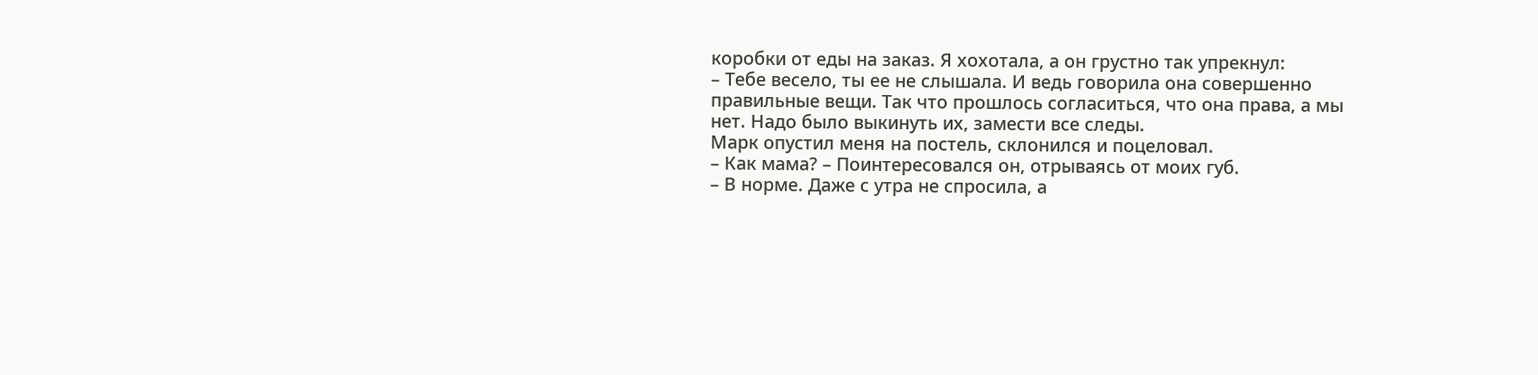коробки от еды на заказ. Я хохотала, а он грустно так упрекнул:
– Тебе весело, ты ее не слышала. И ведь говорила она совершенно правильные вещи. Так что прошлось согласиться, что она права, а мы нет. Надо было выкинуть их, замести все следы.
Марк опустил меня на постель, склонился и поцеловал.
– Как мама? – Поинтересовался он, отрываясь от моих губ.
– В норме. Даже с утра не спросила, а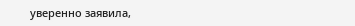уверенно заявила,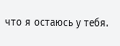что я остаюсь у тебя.